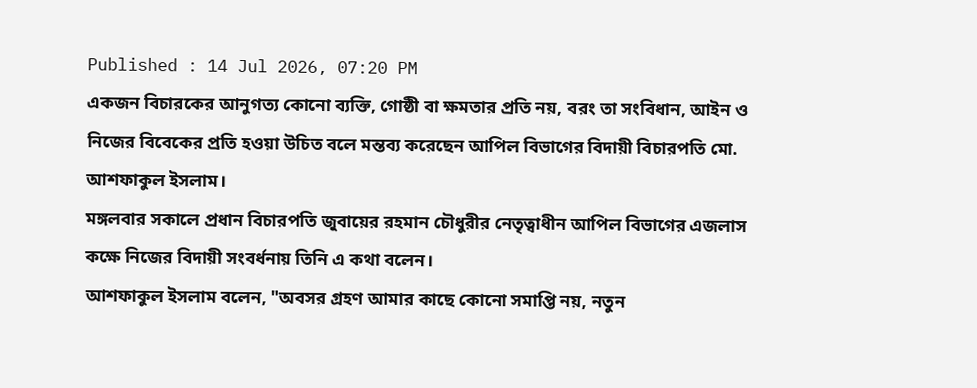Published : 14 Jul 2026, 07:20 PM
একজন বিচারকের আনুগত্য কোনো ব্যক্তি, গোষ্ঠী বা ক্ষমতার প্রতি নয়, বরং তা সংবিধান, আইন ও নিজের বিবেকের প্রতি হওয়া উচিত বলে মন্তব্য করেছেন আপিল বিভাগের বিদায়ী বিচারপতি মো. আশফাকুল ইসলাম।
মঙ্গলবার সকালে প্রধান বিচারপতি জুবায়ের রহমান চৌধুরীর নেতৃত্বাধীন আপিল বিভাগের এজলাস কক্ষে নিজের বিদায়ী সংবর্ধনায় তিনি এ কথা বলেন।
আশফাকুল ইসলাম বলেন, "অবসর গ্রহণ আমার কাছে কোনো সমাপ্তি নয়, নতুন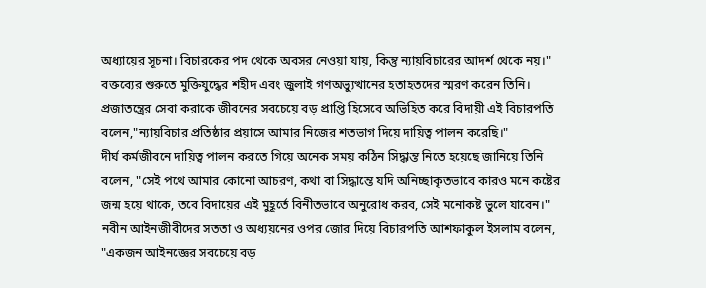অধ্যায়ের সূচনা। বিচারকের পদ থেকে অবসর নেওয়া যায়, কিন্তু ন্যায়বিচারের আদর্শ থেকে নয়।"
বক্তব্যের শুরুতে মুক্তিযুদ্ধের শহীদ এবং জুলাই গণঅভ্যুত্থানের হতাহতদের স্মরণ করেন তিনি।
প্রজাতন্ত্রের সেবা করাকে জীবনের সবচেয়ে বড় প্রাপ্তি হিসেবে অভিহিত করে বিদায়ী এই বিচারপতি বলেন,"ন্যায়বিচার প্রতিষ্ঠার প্রয়াসে আমার নিজের শতভাগ দিয়ে দায়িত্ব পালন করেছি।"
দীর্ঘ কর্মজীবনে দায়িত্ব পালন করতে গিয়ে অনেক সময় কঠিন সিদ্ধান্ত নিতে হয়েছে জানিয়ে তিনি বলেন, "সেই পথে আমার কোনো আচরণ, কথা বা সিদ্ধান্তে যদি অনিচ্ছাকৃতভাবে কারও মনে কষ্টের জন্ম হয়ে থাকে, তবে বিদায়ের এই মুহূর্তে বিনীতভাবে অনুরোধ করব, সেই মনোকষ্ট ভুলে যাবেন।"
নবীন আইনজীবীদের সততা ও অধ্যয়নের ওপর জোর দিয়ে বিচারপতি আশফাকুল ইসলাম বলেন, "একজন আইনজ্ঞের সবচেয়ে বড়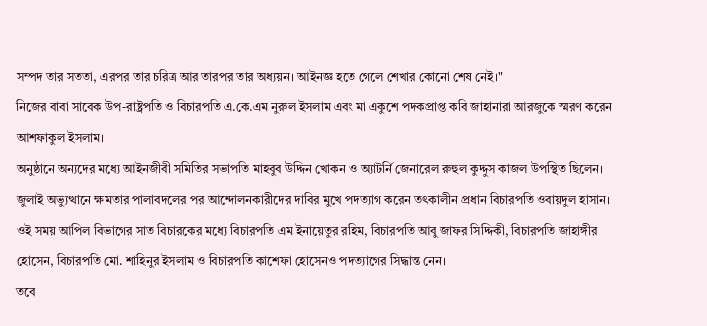সম্পদ তার সততা, এরপর তার চরিত্র আর তারপর তার অধ্যয়ন। আইনজ্ঞ হতে গেলে শেখার কোনো শেষ নেই।"
নিজের বাবা সাবেক উপ-রাষ্ট্রপতি ও বিচারপতি এ.কে.এম নুরুল ইসলাম এবং মা একুশে পদকপ্রাপ্ত কবি জাহানারা আরজুকে স্মরণ করেন আশফাকুল ইসলাম।
অনুষ্ঠানে অন্যদের মধ্যে আইনজীবী সমিতির সভাপতি মাহবুব উদ্দিন খোকন ও অ্যাটর্নি জেনারেল রুহুল কুদ্দুস কাজল উপস্থিত ছিলেন।
জুলাই অভ্যুত্থানে ক্ষমতার পালাবদলের পর আন্দোলনকারীদের দাবির মুখে পদত্যাগ করেন তৎকালীন প্রধান বিচারপতি ওবায়দুল হাসান।
ওই সময় আপিল বিভাগের সাত বিচারকের মধ্যে বিচারপতি এম ইনায়েতুর রহিম, বিচারপতি আবু জাফর সিদ্দিকী, বিচারপতি জাহাঙ্গীর হোসেন, বিচারপতি মো. শাহিনুর ইসলাম ও বিচারপতি কাশেফা হোসেনও পদত্যাগের সিদ্ধান্ত নেন।
তবে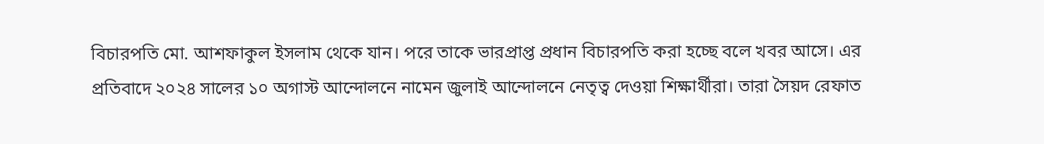বিচারপতি মো. আশফাকুল ইসলাম থেকে যান। পরে তাকে ভারপ্রাপ্ত প্রধান বিচারপতি করা হচ্ছে বলে খবর আসে। এর প্রতিবাদে ২০২৪ সালের ১০ অগাস্ট আন্দোলনে নামেন জুলাই আন্দোলনে নেতৃত্ব দেওয়া শিক্ষার্থীরা। তারা সৈয়দ রেফাত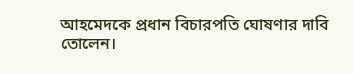আহমেদকে প্রধান বিচারপতি ঘোষণার দাবি তোলেন।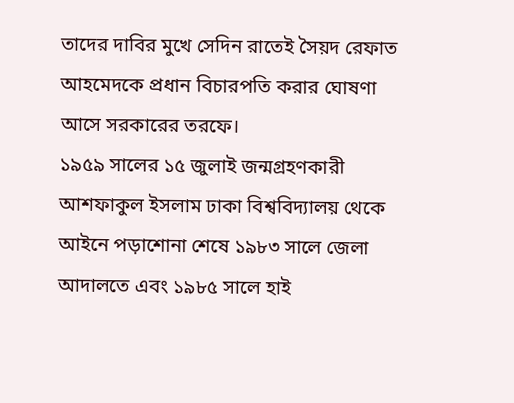তাদের দাবির মুখে সেদিন রাতেই সৈয়দ রেফাত আহমেদকে প্রধান বিচারপতি করার ঘোষণা আসে সরকারের তরফে।
১৯৫৯ সালের ১৫ জুলাই জন্মগ্রহণকারী আশফাকুল ইসলাম ঢাকা বিশ্ববিদ্যালয় থেকে আইনে পড়াশোনা শেষে ১৯৮৩ সালে জেলা আদালতে এবং ১৯৮৫ সালে হাই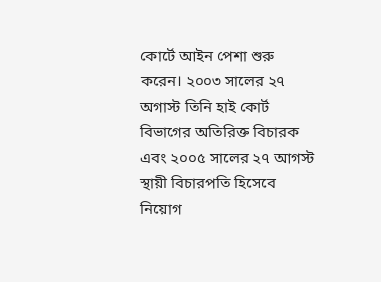কোর্টে আইন পেশা শুরু করেন। ২০০৩ সালের ২৭ অগাস্ট তিনি হাই কোর্ট বিভাগের অতিরিক্ত বিচারক এবং ২০০৫ সালের ২৭ আগস্ট স্থায়ী বিচারপতি হিসেবে নিয়োগ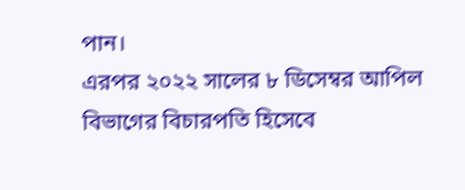পান।
এরপর ২০২২ সালের ৮ ডিসেম্বর আপিল বিভাগের বিচারপতি হিসেবে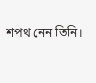শপথ নেন তিনি।